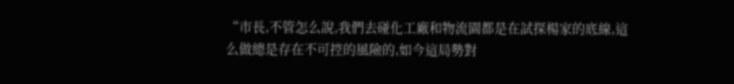“市長,不管怎么說,我們去碰化工廠和物流園都是在試探楊家的底線,這么做總是存在不可控的風險的,如今這局勢對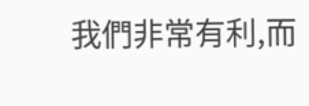我們非常有利,而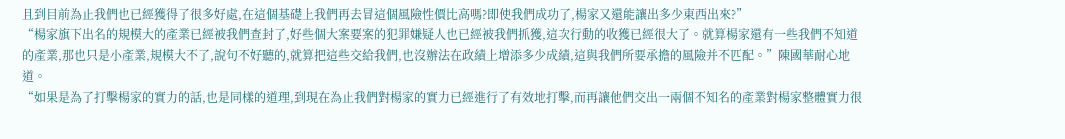且到目前為止我們也已經獲得了很多好處,在這個基礎上我們再去冒這個風險性價比高嗎?即使我們成功了,楊家又還能讓出多少東西出來?”
“楊家旗下出名的規模大的產業已經被我們查封了,好些個大案要案的犯罪嫌疑人也已經被我們抓獲,這次行動的收獲已經很大了。就算楊家還有一些我們不知道的產業,那也只是小產業,規模大不了,說句不好聽的,就算把這些交給我們,也沒辦法在政績上增添多少成績,這與我們所要承擔的風險并不匹配。”陳國華耐心地道。
“如果是為了打擊楊家的實力的話,也是同樣的道理,到現在為止我們對楊家的實力已經進行了有效地打擊,而再讓他們交出一兩個不知名的產業對楊家整體實力很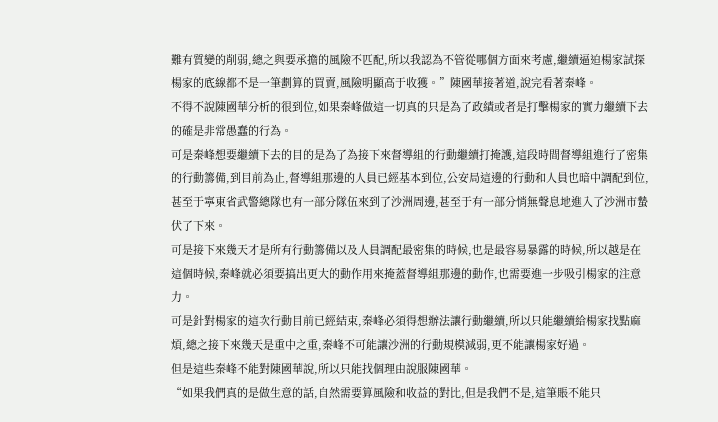難有質變的削弱,總之與要承擔的風險不匹配,所以我認為不管從哪個方面來考慮,繼續逼迫楊家試探楊家的底線都不是一筆劃算的買賣,風險明顯高于收獲。”陳國華接著道,說完看著秦峰。
不得不說陳國華分析的很到位,如果秦峰做這一切真的只是為了政績或者是打擊楊家的實力繼續下去的確是非常愚蠢的行為。
可是秦峰想要繼續下去的目的是為了為接下來督導組的行動繼續打掩護,這段時間督導組進行了密集的行動籌備,到目前為止,督導組那邊的人員已經基本到位,公安局這邊的行動和人員也暗中調配到位,甚至于寧東省武警總隊也有一部分隊伍來到了沙洲周邊,甚至于有一部分悄無聲息地進入了沙洲市蟄伏了下來。
可是接下來幾天才是所有行動籌備以及人員調配最密集的時候,也是最容易暴露的時候,所以越是在這個時候,秦峰就必須要搞出更大的動作用來掩蓋督導組那邊的動作,也需要進一步吸引楊家的注意力。
可是針對楊家的這次行動目前已經結束,秦峰必須得想辦法讓行動繼續,所以只能繼續給楊家找點麻煩,總之接下來幾天是重中之重,秦峰不可能讓沙洲的行動規模減弱,更不能讓楊家好過。
但是這些秦峰不能對陳國華說,所以只能找個理由說服陳國華。
“如果我們真的是做生意的話,自然需要算風險和收益的對比,但是我們不是,這筆賬不能只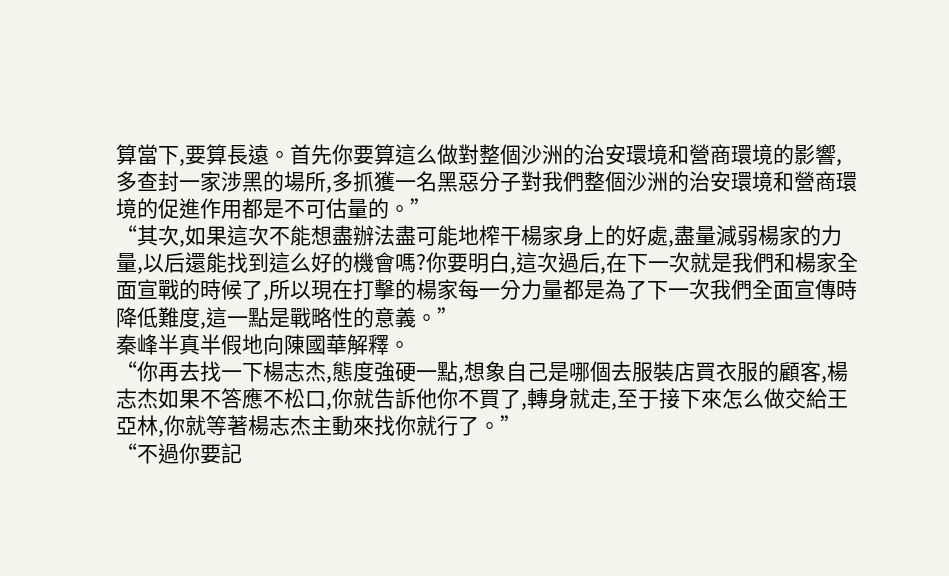算當下,要算長遠。首先你要算這么做對整個沙洲的治安環境和營商環境的影響,多查封一家涉黑的場所,多抓獲一名黑惡分子對我們整個沙洲的治安環境和營商環境的促進作用都是不可估量的。”
“其次,如果這次不能想盡辦法盡可能地榨干楊家身上的好處,盡量減弱楊家的力量,以后還能找到這么好的機會嗎?你要明白,這次過后,在下一次就是我們和楊家全面宣戰的時候了,所以現在打擊的楊家每一分力量都是為了下一次我們全面宣傳時降低難度,這一點是戰略性的意義。”
秦峰半真半假地向陳國華解釋。
“你再去找一下楊志杰,態度強硬一點,想象自己是哪個去服裝店買衣服的顧客,楊志杰如果不答應不松口,你就告訴他你不買了,轉身就走,至于接下來怎么做交給王亞林,你就等著楊志杰主動來找你就行了。”
“不過你要記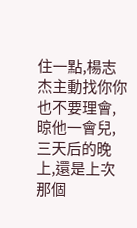住一點,楊志杰主動找你你也不要理會,晾他一會兒,三天后的晚上,還是上次那個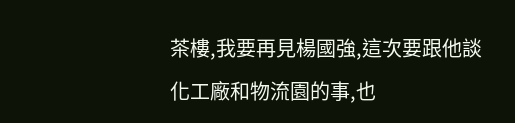茶樓,我要再見楊國強,這次要跟他談化工廠和物流園的事,也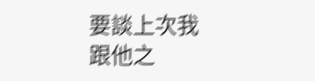要談上次我跟他之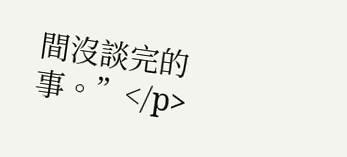間沒談完的事。”</p>